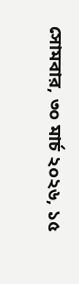সোমবার, ৩০ মার্চ ২০২৬, ১৫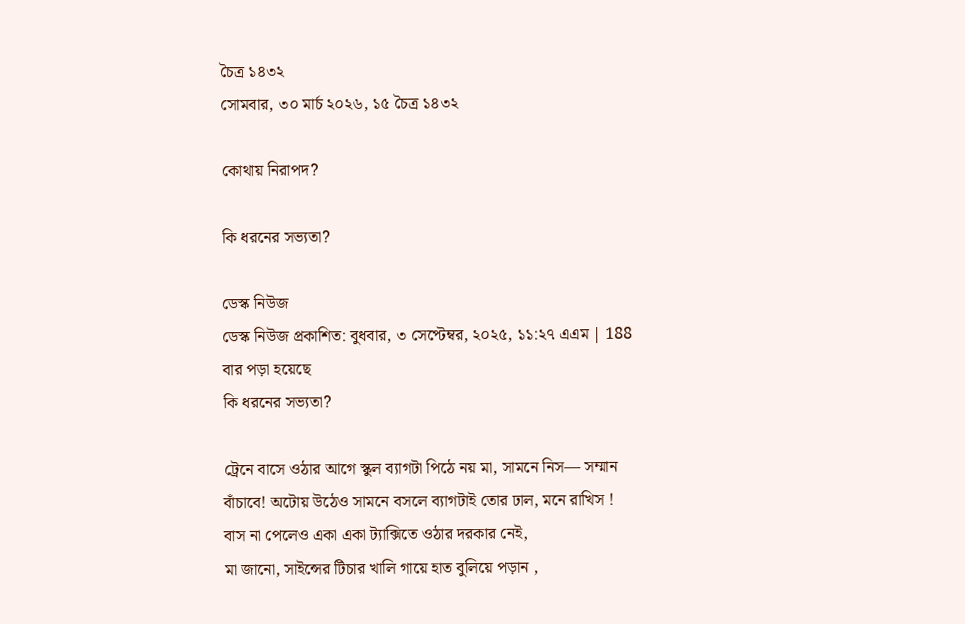চৈত্র ১৪৩২
সোমবার, ৩০ মার্চ ২০২৬, ১৫ চৈত্র ১৪৩২

কোথায় নিরাপদ?

কি ধরনের সভ্যতা?

ডেস্ক নিউজ
ডেস্ক নিউজ প্রকাশিত: বুধবার, ৩ সেপ্টেম্বর, ২০২৫, ১১:২৭ এএম | 188 বার পড়া হয়েছে
কি ধরনের সভ্যতা?

ট্রেনে বাসে ওঠার আগে স্কুল ব্যাগটা পিঠে নয় মা, সামনে নিস— সম্মান বাঁচাবে! অটোয় উঠেও সামনে বসলে ব্যাগটাই তোর ঢাল, মনে রাখিস !
বাস না পেলেও একা একা ট্যাক্সিতে ওঠার দরকার নেই,
মা জানো, সাইন্সের টিচার খালি গায়ে হাত বুলিয়ে পড়ান ,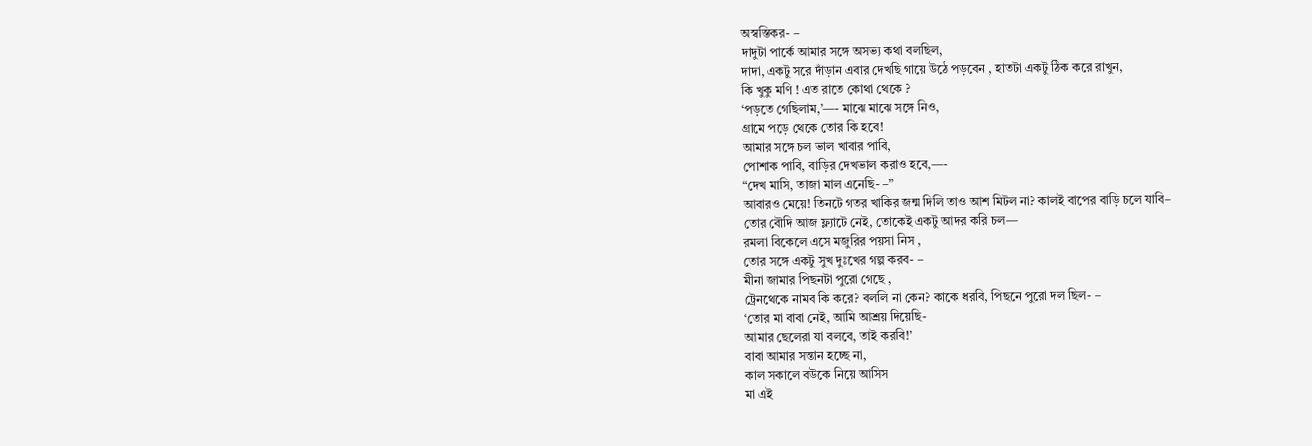অস্বস্তিকর- –
দাদুটা পার্কে আমার সঙ্গে অসভ্য কথা বলছিল,
দাদা, একটু সরে দাঁড়ান এবার দেখছি গায়ে উঠে পড়বেন , হাতটা একটু ঠিক করে রাখুন,
কি খুকু মণি ! এত রাতে কোথা থেকে ?
‘পড়তে গেছিলাম,’—- মাঝে মাঝে সঙ্গে নিও,
গ্রামে পড়ে থেকে তোর কি হবে!
আমার সঙ্গে চল ভাল খাবার পাবি,
পোশাক পাবি, বাড়ির দেখভাল করাও হবে,—-
“দেখ মাসি, তাজা মাল এনেছি- –”
আবারও মেয়ে! তিনটে গতর খাকির জন্ম দিলি তাও আশ মিটল না? কালই বাপের বাড়ি চলে যাবি–
তোর বৌদি আজ ফ্ল্যাটে নেই, তোকেই একটু আদর করি চল—
রমলা বিকেলে এসে মজুরির পয়সা নিস ,
তোর সঙ্গে একটু সুখ দুঃখের গল্প করব- –
মীনা জামার পিছনটা পুরো গেছে ,
ট্রেনথেকে নামব কি করে? বললি না কেন? কাকে ধরবি, পিছনে পুরো দল ছিল- –
‘তোর মা বাবা নেই, আমি আশ্রয় দিয়েছি-
আমার ছেলেরা যা বলবে, তাই করবি!’
বাবা আমার সন্তান হচ্ছে না,
কাল সকালে বউকে নিয়ে আসিস
মা এই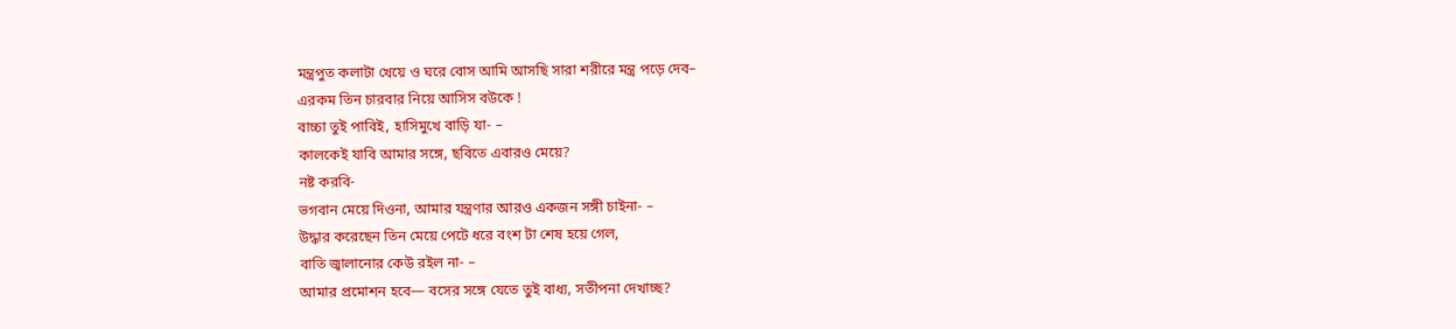মন্ত্রপুত কলাটা খেয়ে ও ঘরে বোস আমি আসছি সারা শরীরে মন্ত্র পড়ে দেব–
এরকম তিন চারবার নিয়ে আসিস বউকে !
বাচ্চা তুই পাবিই, হাসিমুখে বাড়ি যা- –
কালকেই যাবি আমার সঙ্গে, ছবিতে এবারও মেয়ে?
নষ্ট করবি-
ভগবান মেয়ে দিওনা, আমার যন্ত্রণার আরও একজন সঙ্গী চাইনা- –
উদ্ধার করেছেন তিন মেয়ে পেটে ধরে বংশ টা শেষ হয়ে গেল,
বাতি জ্বালানোর কেউ রইল না- –
আমার প্রমোশন হবে— বসের সঙ্গে যেতে তুই বাধ্য, সতীপনা দেখাচ্ছ?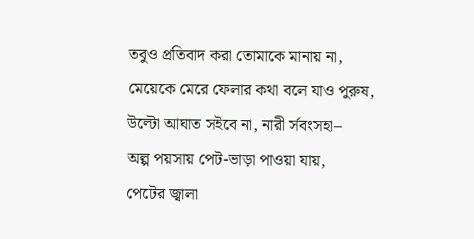তবুও প্রতিবাদ করা তোমাকে মানায় না,
মেয়েকে মেরে ফেলার কথা বলে যাও পুরুষ,
উল্টো আঘাত সইবে না, নারী র্সবংসহা–
অল্প পয়সায় পেট-ভাড়া পাওয়া যায়,
পেটের জ্বালা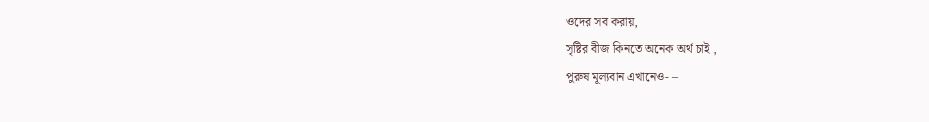ওদের সব করায়,
সৃষ্টির বীজ কিনতে অনেক অর্থ চাই ,
পুরুষ মূল্যবান এখানেও- –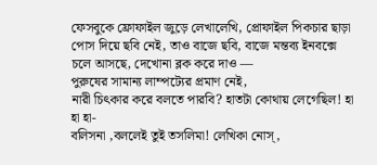ফেসবুকে ফ্রোফাইল জুড়ে লেখালেখি, প্রোফাইল পিকচার ছাড়া পোস দিয়ে ছবি নেই, তাও বাজে ছবি, বাজে মন্তব্য ইনবক্সে চলে আসছে, দেখোনা ব্লক করে দাও —
পুরুষের সামান্য লাম্পট্যের প্রমাণ নেই,
নারী চিৎকার করে বলতে পারবি? হাতটা কোথায় লেগেছিল! হা হা হা-
বলিসনা ,বললেই তুই তসলিমা! লেখিকা নোস্,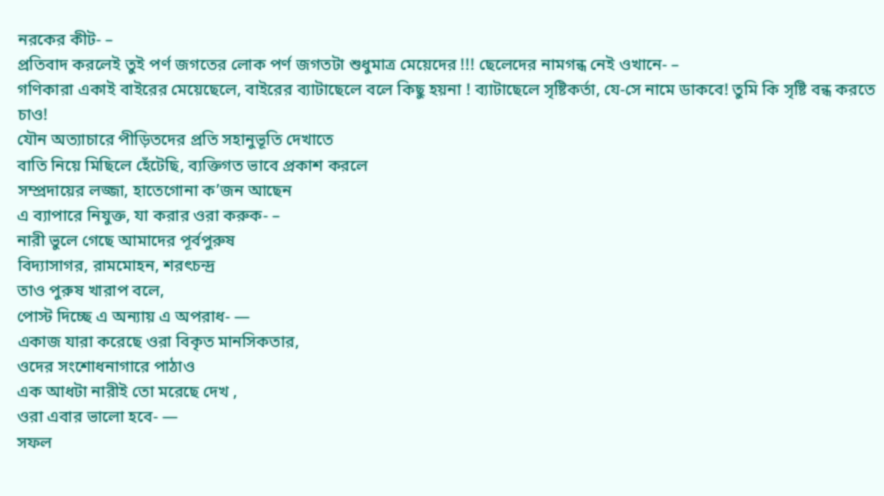নরকের কীট- –
প্রতিবাদ করলেই তুই পর্ণ জগতের লোক পর্ণ জগতটা শুধুমাত্র মেয়েদের !!! ছেলেদের নামগন্ধ নেই ওখানে- –
গণিকারা একাই বাইরের মেয়েছেলে, বাইরের ব্যাটাছেলে বলে কিছু হয়না ! ব্যাটাছেলে সৃষ্টিকর্তা, যে-সে নামে ডাকবে! তুমি কি সৃষ্টি বন্ধ করতে চাও!
যৌন অত্যাচারে পীড়িতদের প্রতি সহানুভূতি দেখাতে
বাতি নিয়ে মিছিলে হেঁটেছি, ব্যক্তিগত ভাবে প্রকাশ করলে
সম্প্রদায়ের লজ্জা, হাতেগোনা ক’জন আছেন
এ ব্যাপারে নিযুক্ত, যা করার ওরা করুক- –
নারী ভুলে গেছে আমাদের পূর্বপুরুষ
বিদ্যাসাগর, রামমোহন, শরৎচন্দ্র
তাও পুরুষ খারাপ বলে,
পোস্ট দিচ্ছে এ অন্যায় এ অপরাধ- —
একাজ যারা করেছে ওরা বিকৃত মানসিকতার,
ওদের সংশোধনাগারে পাঠাও
এক আধটা নারীই তো মরেছে দেখ ,
ওরা এবার ভালো হবে- —
সফল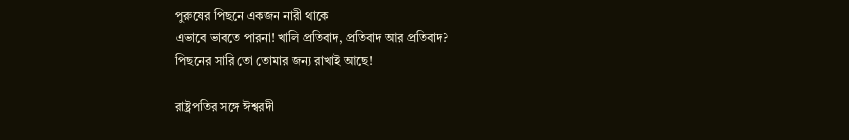পুরুষের পিছনে একজন নারী থাকে
এভাবে ভাবতে পারনা! খালি প্রতিবাদ, প্রতিবাদ আর প্রতিবাদ?
পিছনের সারি তো তোমার জন্য রাখাই আছে!

রাষ্ট্রপতির সঙ্গে ঈশ্বরদী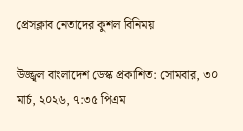প্রেসক্লাব নেতাদের কুশল বিনিময়

উজ্জ্বল বাংলাদেশ ডেস্ক প্রকাশিত: সোমবার, ৩০ মার্চ, ২০২৬, ৭:৩৫ পিএম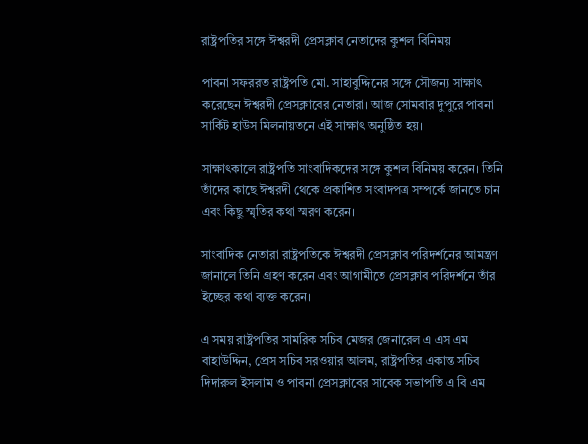রাষ্ট্রপতির সঙ্গে ঈশ্বরদী প্রেসক্লাব নেতাদের কুশল বিনিময়

পাবনা সফররত রাষ্ট্রপতি মো. সাহাবুদ্দিনের সঙ্গে সৌজন্য সাক্ষাৎ করেছেন ঈশ্বরদী প্রেসক্লাবের নেতারা। আজ সোমবার দুপুরে পাবনা সার্কিট হাউস মিলনায়তনে এই সাক্ষাৎ অনুষ্ঠিত হয়।

সাক্ষাৎকালে রাষ্ট্রপতি সাংবাদিকদের সঙ্গে কুশল বিনিময় করেন। তিনি তাঁদের কাছে ঈশ্বরদী থেকে প্রকাশিত সংবাদপত্র সম্পর্কে জানতে চান এবং কিছু স্মৃতির কথা স্মরণ করেন।

সাংবাদিক নেতারা রাষ্ট্রপতিকে ঈশ্বরদী প্রেসক্লাব পরিদর্শনের আমন্ত্রণ জানালে তিনি গ্রহণ করেন এবং আগামীতে প্রেসক্লাব পরিদর্শনে তাঁর ইচ্ছের কথা ব্যক্ত করেন।

এ সময় রাষ্ট্রপতির সামরিক সচিব মেজর জেনারেল এ এস এম বাহাউদ্দিন, প্রেস সচিব সরওয়ার আলম, রাষ্ট্রপতির একান্ত সচিব দিদারুল ইসলাম ও পাবনা প্রেসক্লাবের সাবেক সভাপতি এ বি এম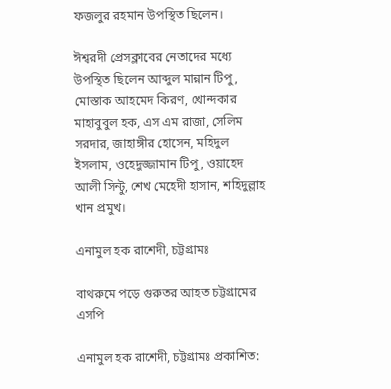ফজলুর রহমান উপস্থিত ছিলেন।

ঈশ্বরদী প্রেসক্লাবের নেতাদের মধ্যে উপস্থিত ছিলেন আব্দুল মান্নান টিপু, মোস্তাক আহমেদ কিরণ, খোন্দকার মাহাবুবুল হক, এস এম রাজা, সেলিম সরদার, জাহাঙ্গীর হোসেন, মহিদুল ইসলাম, ওহেদুজ্জামান টিপু, ওয়াহেদ আলী সিন্টু, শেখ মেহেদী হাসান, শহিদুল্লাহ খান প্রমুখ।

এনামুল হক রাশেদী, চট্টগ্রামঃ

বাথরুমে পড়ে গুরুতর আহত চট্টগ্রামের এসপি

এনামুল হক রাশেদী, চট্টগ্রামঃ প্রকাশিত: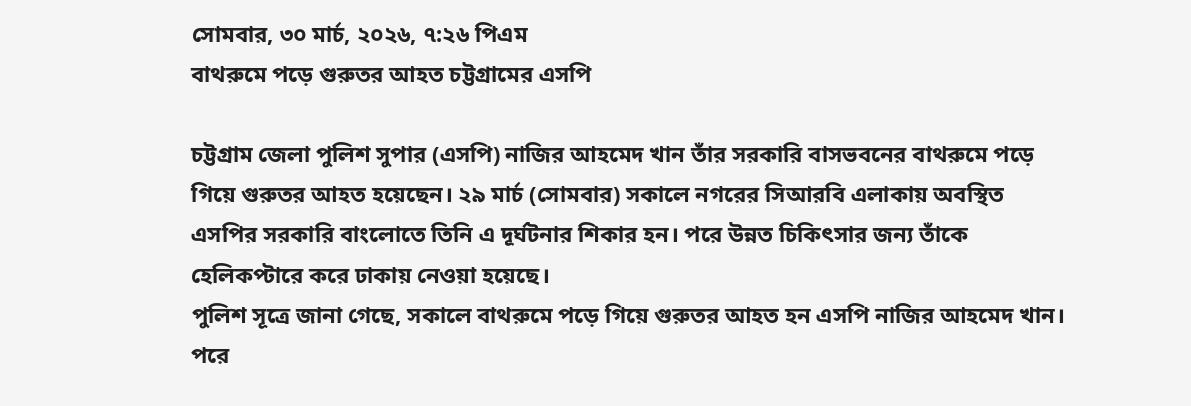সোমবার, ৩০ মার্চ, ২০২৬, ৭:২৬ পিএম
বাথরুমে পড়ে গুরুতর আহত চট্টগ্রামের এসপি

চট্টগ্রাম জেলা পুলিশ সুপার (এসপি) নাজির আহমেদ খান তাঁর সরকারি বাসভবনের বাথরুমে পড়ে গিয়ে গুরুতর আহত হয়েছেন। ২৯ মার্চ (সোমবার) সকালে নগরের সিআরবি এলাকায় অবস্থিত এসপির সরকারি বাংলোতে তিনি এ দূর্ঘটনার শিকার হন। পরে উন্নত চিকিৎসার জন্য তাঁকে হেলিকপ্টারে করে ঢাকায় নেওয়া হয়েছে।
পুলিশ সূত্রে জানা গেছে, সকালে বাথরুমে পড়ে গিয়ে গুরুতর আহত হন এসপি নাজির আহমেদ খান। পরে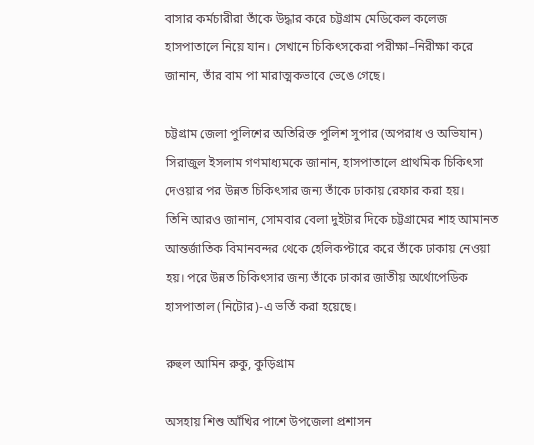বাসার কর্মচারীরা তাঁকে উদ্ধার করে চট্টগ্রাম মেডিকেল কলেজ হাসপাতালে নিয়ে যান। সেখানে চিকিৎসকেরা পরীক্ষা–নিরীক্ষা করে জানান, তাঁর বাম পা মারাত্মকভাবে ভেঙে গেছে।

চট্টগ্রাম জেলা পুলিশের অতিরিক্ত পুলিশ সুপার (অপরাধ ও অভিযান) সিরাজুল ইসলাম গণমাধ্যমকে জানান, হাসপাতালে প্রাথমিক চিকিৎসা দেওয়ার পর উন্নত চিকিৎসার জন্য তাঁকে ঢাকায় রেফার করা হয়।
তিনি আরও জানান, সোমবার বেলা দুইটার দিকে চট্টগ্রামের শাহ আমানত আন্তর্জাতিক বিমানবন্দর থেকে হেলিকপ্টারে করে তাঁকে ঢাকায় নেওয়া হয়। পরে উন্নত চিকিৎসার জন্য তাঁকে ঢাকার জাতীয় অর্থোপেডিক হাসপাতাল (নিটোর)-এ ভর্তি করা হয়েছে।

রুহুল আমিন রুকু, কুড়িগ্রাম

অসহায় শিশু আঁখির পাশে উপজেলা প্রশাসন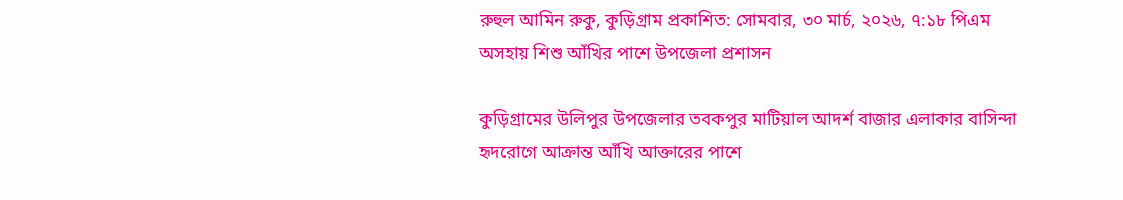রুহুল আমিন রুকু, কুড়িগ্রাম প্রকাশিত: সোমবার, ৩০ মার্চ, ২০২৬, ৭:১৮ পিএম
অসহায় শিশু আঁখির পাশে উপজেলা প্রশাসন

কুড়িগ্রামের উলিপুর উপজেলার তবকপুর মাটিয়াল আদর্শ বাজার এলাকার বাসিন্দা হৃদরোগে আক্রান্ত আঁখি আক্তারের পাশে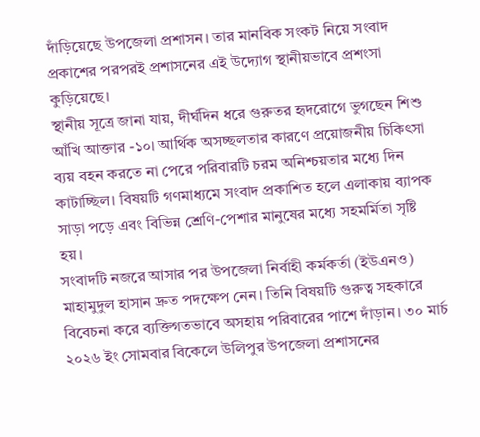দাঁড়িয়েছে উপজেলা প্রশাসন। তার মানবিক সংকট নিয়ে সংবাদ প্রকাশের পরপরই প্রশাসনের এই উদ্যোগ স্থানীয়ভাবে প্রশংসা কুড়িয়েছে।
স্থানীয় সূত্রে জানা যায়, দীর্ঘদিন ধরে গুরুতর হৃদরোগে ভুগছেন শিশু আঁখি আক্তার -১০। আর্থিক অসচ্ছলতার কারণে প্রয়োজনীয় চিকিৎসা ব্যয় বহন করতে না পেরে পরিবারটি চরম অনিশ্চয়তার মধ্যে দিন কাটাচ্ছিল। বিষয়টি গণমাধ্যমে সংবাদ প্রকাশিত হলে এলাকায় ব্যাপক সাড়া পড়ে এবং বিভিন্ন শ্রেণি-পেশার মানুষের মধ্যে সহমর্মিতা সৃষ্টি হয়।
সংবাদটি নজরে আসার পর উপজেলা নির্বাহী কর্মকর্তা (ইউএনও) মাহামুদুল হাসান দ্রুত পদক্ষেপ নেন। তিনি বিষয়টি গুরুত্ব সহকারে বিবেচনা করে ব্যক্তিগতভাবে অসহায় পরিবারের পাশে দাঁড়ান। ৩০ মার্চ ২০২৬ ইং সোমবার বিকেলে উলিপুর উপজেলা প্রশাসনের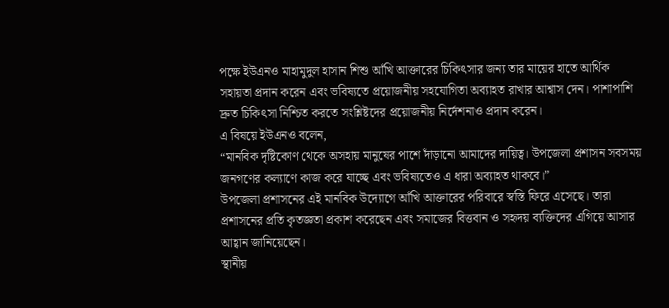পক্ষে ইউএনও মাহামুদুল হাসান শিশু আঁখি আক্তারের চিকিৎসার জন্য তার মায়ের হাতে আর্থিক সহায়তা প্রদান করেন এবং ভবিষ্যতে প্রয়োজনীয় সহযোগিতা অব্যাহত রাখার আশ্বাস দেন। পাশাপাশি দ্রুত চিকিৎসা নিশ্চিত করতে সংশ্লিষ্টদের প্রয়োজনীয় নির্দেশনাও প্রদান করেন।
এ বিষয়ে ইউএনও বলেন,
“মানবিক দৃষ্টিকোণ থেকে অসহায় মানুষের পাশে দাঁড়ানো আমাদের দায়িত্ব। উপজেলা প্রশাসন সবসময় জনগণের কল্যাণে কাজ করে যাচ্ছে এবং ভবিষ্যতেও এ ধারা অব্যাহত থাকবে।”
উপজেলা প্রশাসনের এই মানবিক উদ্যোগে আঁখি আক্তারের পরিবারে স্বস্তি ফিরে এসেছে। তারা প্রশাসনের প্রতি কৃতজ্ঞতা প্রকাশ করেছেন এবং সমাজের বিত্তবান ও সহৃদয় ব্যক্তিদের এগিয়ে আসার আহ্বান জানিয়েছেন।
স্থানীয়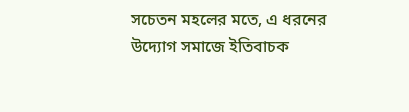সচেতন মহলের মতে, এ ধরনের উদ্যোগ সমাজে ইতিবাচক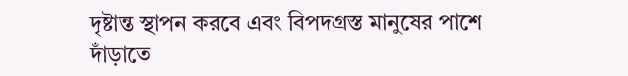দৃষ্টান্ত স্থাপন করবে এবং বিপদগ্রস্ত মানুষের পাশে দাঁড়াতে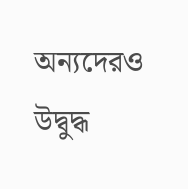অন্যদেরও উদ্বুদ্ধ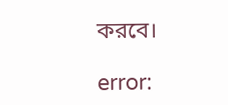করবে।

error: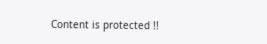Content is protected !!